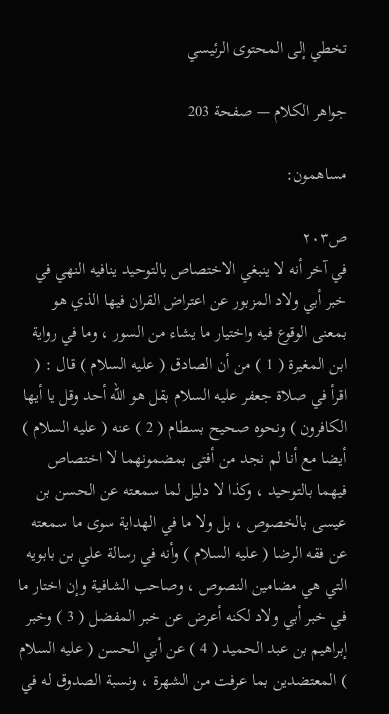تخطي إلى المحتوى الرئيسي

جواهر الكلام — صفحة 203

مساهمون:

ص٢٠٣
في آخر أنه لا ينبغي الاختصاص بالتوحيد ينافيه النهي في خبر أبي ولاد المزبور عن اعتراض القران فيها الذي هو بمعنى الوقوع فيه واختيار ما يشاء من السور ، وما في رواية ابن المغيرة ( 1 ) من أن الصادق ( عليه السلام ) قال : ( اقرأ في صلاة جعفر عليه السلام بقل هو الله أحد وقل يا أيها الكافرون ) ونحوه صحيح بسطام ( 2 ) عنه ( عليه السلام ) أيضا مع أنا لم نجد من أفتى بمضمونهما لا اختصاص فيهما بالتوحيد ، وكذا لا دليل لما سمعته عن الحسن بن عيسى بالخصوص ، بل ولا ما في الهداية سوى ما سمعته عن فقه الرضا ( عليه السلام ) وأنه في رسالة علي بن بابويه التي هي مضامين النصوص ، وصاحب الشافية وإن اختار ما في خبر أبي ولاد لكنه أعرض عن خبر المفضل ( 3 ) وخبر إبراهيم بن عبد الحميد ( 4 ) عن أبي الحسن ( عليه السلام ) المعتضدين بما عرفت من الشهرة ، ونسبة الصدوق له في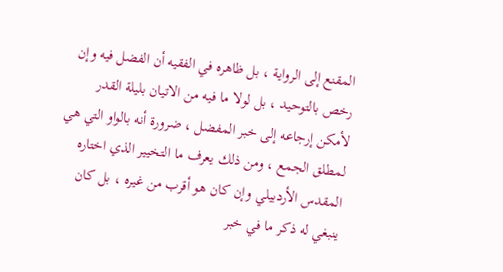المقنع إلى الرواية ، بل ظاهره في الفقيه أن الفضل فيه وإن رخص بالتوحيد ، بل لولا ما فيه من الاتيان بليلة القدر لأمكن إرجاعه إلى خبر المفضل ، ضرورة أنه بالواو التي هي لمطلق الجمع ، ومن ذلك يعرف ما التخيير الذي اختاره المقدس الأردبيلي وإن كان هو أقرب من غيره ، بل كان ينبغي له ذكر ما في خبر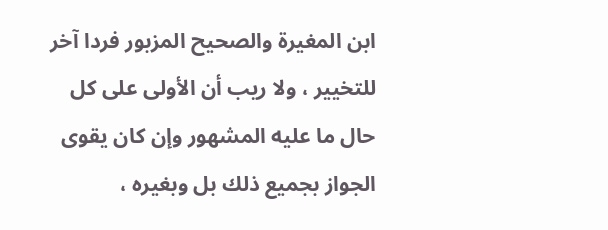ابن المغيرة والصحيح المزبور فردا آخر للتخيير ، ولا ريب أن الأولى على كل حال ما عليه المشهور وإن كان يقوى الجواز بجميع ذلك بل وبغيره ،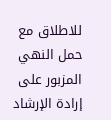للاطلاق مع حمل النهي المزبور على إرادة الإرشاد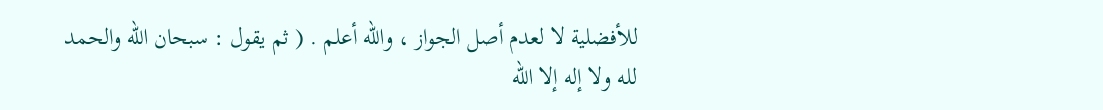للأفضلية لا لعدم أصل الجواز ، والله أعلم . ( ثم يقول : سبحان الله والحمد لله ولا إله إلا الله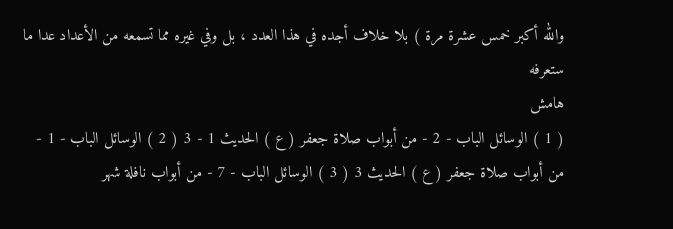والله أكبر خمس عشرة مرة ) بلا خلاف أجده في هذا العدد ، بل وفي غيره مما تسمعه من الأعداد عدا ما ستعرفه
هامش
( 1 ) الوسائل الباب - 2 - من أبواب صلاة جعفر ( ع ) الحديث 1 - 3 ( 2 ) الوسائل الباب - 1 - من أبواب صلاة جعفر ( ع ) الحديث 3 ( 3 ) الوسائل الباب - 7 - من أبواب نافلة شهر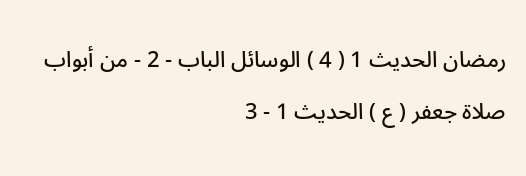رمضان الحديث 1 ( 4 ) الوسائل الباب - 2 - من أبواب صلاة جعفر ( ع ) الحديث 1 - 3